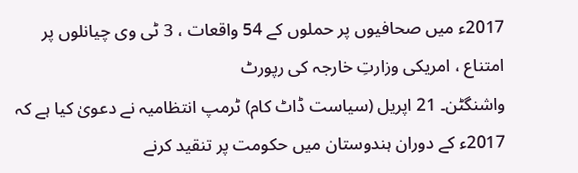2017ء میں صحافیوں پر حملوں کے 54 واقعات ، 3 ٹی وی چیانلوں پر امتناع ، امریکی وزارتِ خارجہ کی رپورٹ
واشنگٹن۔ 21 اپریل (سیاست ڈاٹ کام) ٹرمپ انتظامیہ نے دعویٰ کیا ہے کہ 2017ء کے دوران ہندوستان میں حکومت پر تنقید کرنے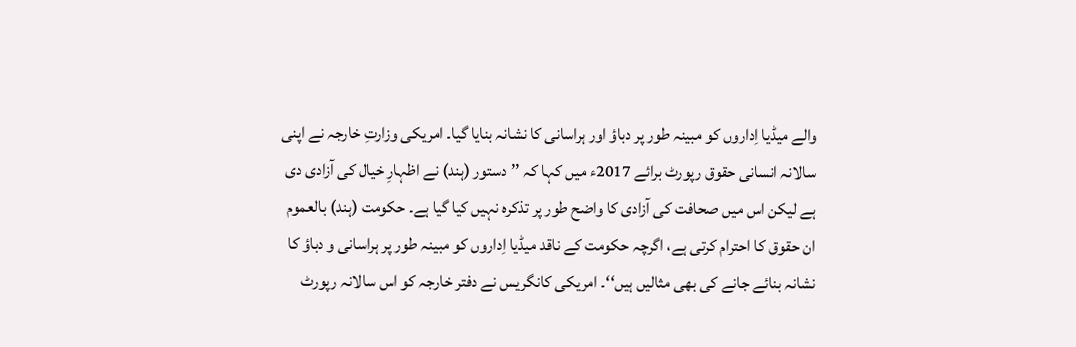والے میڈیا اِداروں کو مبینہ طور پر دباؤ اور ہراسانی کا نشانہ بنایا گیا۔ امریکی وزارتِ خارجہ نے اپنی سالانہ انسانی حقوق رپورٹ برائے 2017ء میں کہا کہ ’’دستور (ہند) نے اظہارِ خیال کی آزادی دی ہے لیکن اس میں صحافت کی آزادی کا واضح طور پر تذکرہ نہیں کیا گیا ہے۔ حکومت (ہند) بالعموم ان حقوق کا احترام کرتی ہے، اگرچہ حکومت کے ناقد میڈیا اِداروں کو مبینہ طور پر ہراسانی و دباؤ کا نشانہ بنائے جانے کی بھی مثالیں ہیں‘‘۔ امریکی کانگریس نے دفتر خارجہ کو اس سالانہ رپورٹ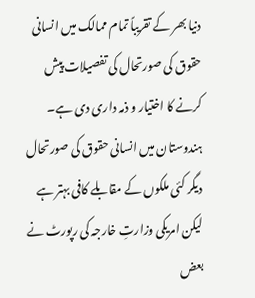دنیا بھر کے تقریباً تمام ممالک میں انسانی حقوق کی صورتحال کی تفصیلات پیش کرنے کا اختیار و ذمہ داری دی ہے۔ ہندوستان میں انسانی حقوق کی صورتحال دیگر کئی ملکوں کے مقابلے کافی بہتر ہے لیکن امریکی وزارتِ خارجہ کی رپورٹ نے بعض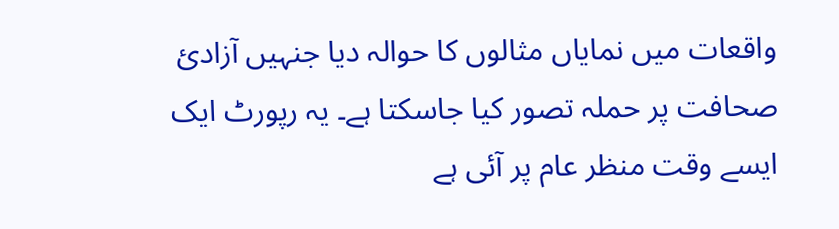واقعات میں نمایاں مثالوں کا حوالہ دیا جنہیں آزادیٔ صحافت پر حملہ تصور کیا جاسکتا ہے۔ یہ رپورٹ ایک ایسے وقت منظر عام پر آئی ہے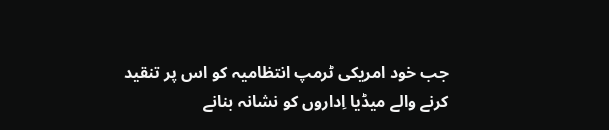جب خود امریکی ٹرمپ انتظامیہ کو اس پر تنقید کرنے والے میڈیا اِداروں کو نشانہ بنانے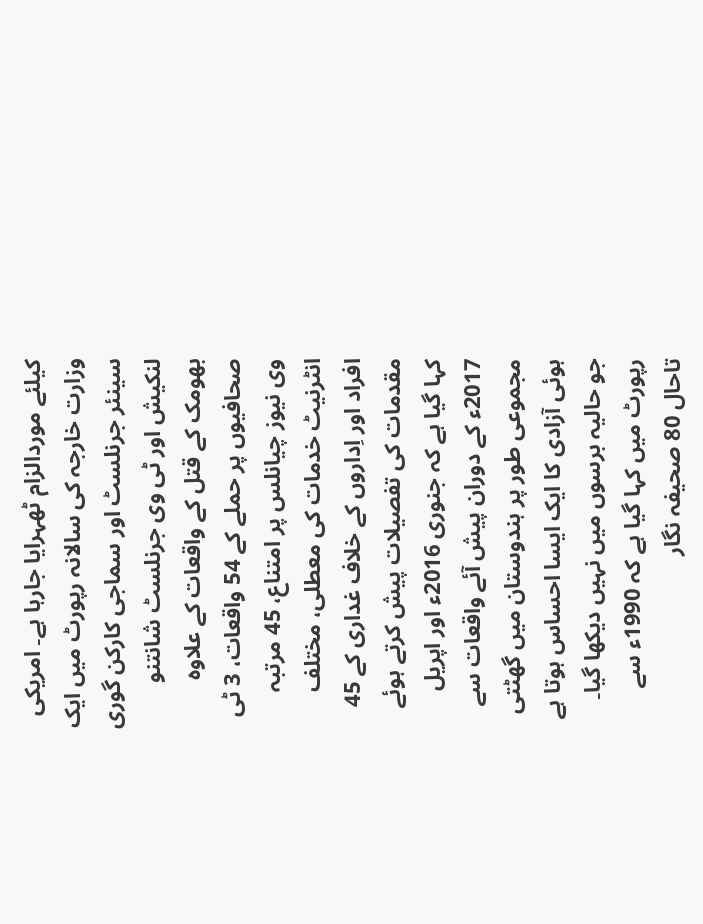کیلئے موردالزام ٹھہرایا جارہا ہے۔ امریکی وزارت خارجہ کی سالانہ رپورٹ میں ایک سینئر جرنلسٹ اور سماجی کارکن گوری لنکیش اور ٹی وی جرنلسٹ شانتنو بھومک کے قتل کے واقعات کے علاوہ صحافیوں پر حملے کے 54 واقعات، 3 ٹی وی نیوز چیانلس پر امتناع، 45 مرتبہ انٹرنیٹ خدمات کی معطلی، مختلف افراد اور اِداروں کے خلاف غداری کے 45 مقدمات کی تفصیلات پیش کرتے ہوئے کہا گیا ہے کہ جنوری 2016ء اور اپریل 2017ء کے دوران پیش آئے واقعات سے مجموعی طور پر ہندوستان میں گھٹتی ہوئی آزادی کا ایک ایسا احساس ہوتا ہے جو حالیہ برسوں میں نہیں دیکھا گیا۔ رپورٹ میں کہا گیا ہے کہ 1990ء سے تاحال 80 صحیفہ نگار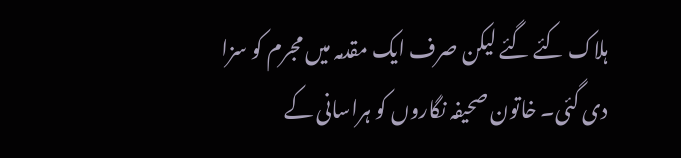ہلاک کئے گئے لیکن صرف ایک مقدمہ میں مجرم کو سزا دی گئی۔ خاتون صحیفہ نگاروں کو ہراسانی کے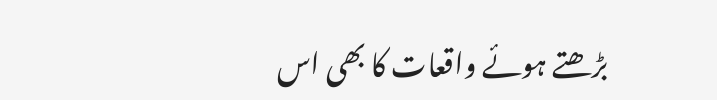بڑھتے ہوئے واقعات کا بھی اس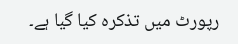رپورٹ میں تذکرہ کیا گیا ہے۔